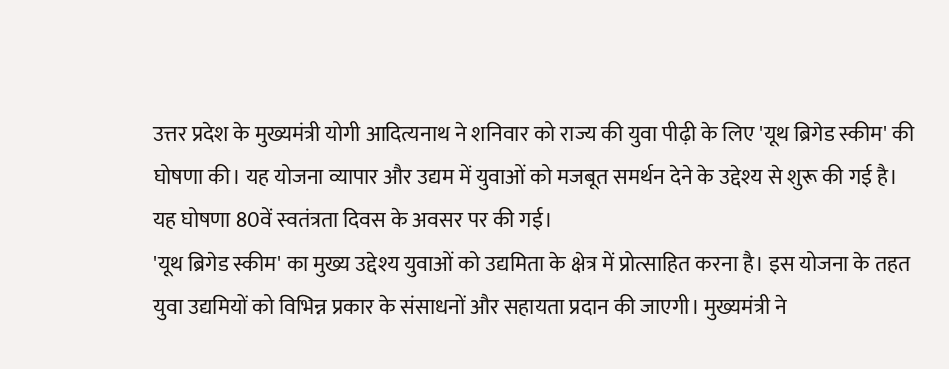उत्तर प्रदेश के मुख्यमंत्री योगी आदित्यनाथ ने शनिवार को राज्य की युवा पीढ़ी के लिए 'यूथ ब्रिगेड स्कीम' की घोषणा की। यह योजना व्यापार और उद्यम में युवाओं को मजबूत समर्थन देने के उद्देश्य से शुरू की गई है। यह घोषणा 80वें स्वतंत्रता दिवस के अवसर पर की गई।
'यूथ ब्रिगेड स्कीम' का मुख्य उद्देश्य युवाओं को उद्यमिता के क्षेत्र में प्रोत्साहित करना है। इस योजना के तहत युवा उद्यमियों को विभिन्न प्रकार के संसाधनों और सहायता प्रदान की जाएगी। मुख्यमंत्री ने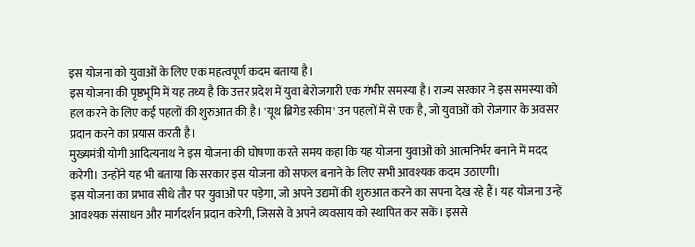इस योजना को युवाओं के लिए एक महत्वपूर्ण कदम बताया है।
इस योजना की पृष्ठभूमि में यह तथ्य है कि उत्तर प्रदेश में युवा बेरोजगारी एक गंभीर समस्या है। राज्य सरकार ने इस समस्या को हल करने के लिए कई पहलों की शुरुआत की है। 'यूथ ब्रिगेड स्कीम' उन पहलों में से एक है, जो युवाओं को रोजगार के अवसर प्रदान करने का प्रयास करती है।
मुख्यमंत्री योगी आदित्यनाथ ने इस योजना की घोषणा करते समय कहा कि यह योजना युवाओं को आत्मनिर्भर बनाने में मदद करेगी। उन्होंने यह भी बताया कि सरकार इस योजना को सफल बनाने के लिए सभी आवश्यक कदम उठाएगी।
इस योजना का प्रभाव सीधे तौर पर युवाओं पर पड़ेगा, जो अपने उद्यमों की शुरुआत करने का सपना देख रहे हैं। यह योजना उन्हें आवश्यक संसाधन और मार्गदर्शन प्रदान करेगी, जिससे वे अपने व्यवसाय को स्थापित कर सकें। इससे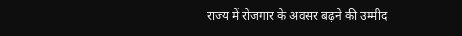राज्य में रोजगार के अवसर बढ़ने की उम्मीद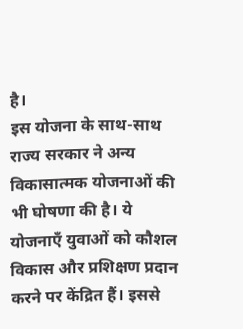है।
इस योजना के साथ-साथ राज्य सरकार ने अन्य विकासात्मक योजनाओं की भी घोषणा की है। ये योजनाएँ युवाओं को कौशल विकास और प्रशिक्षण प्रदान करने पर केंद्रित हैं। इससे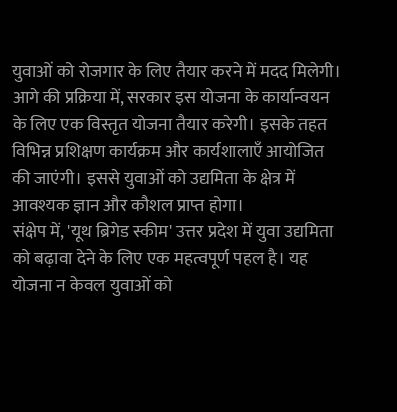युवाओं को रोजगार के लिए तैयार करने में मदद मिलेगी।
आगे की प्रक्रिया में, सरकार इस योजना के कार्यान्वयन के लिए एक विस्तृत योजना तैयार करेगी। इसके तहत विभिन्न प्रशिक्षण कार्यक्रम और कार्यशालाएँ आयोजित की जाएंगी। इससे युवाओं को उद्यमिता के क्षेत्र में आवश्यक ज्ञान और कौशल प्राप्त होगा।
संक्षेप में, 'यूथ ब्रिगेड स्कीम' उत्तर प्रदेश में युवा उद्यमिता को बढ़ावा देने के लिए एक महत्वपूर्ण पहल है। यह योजना न केवल युवाओं को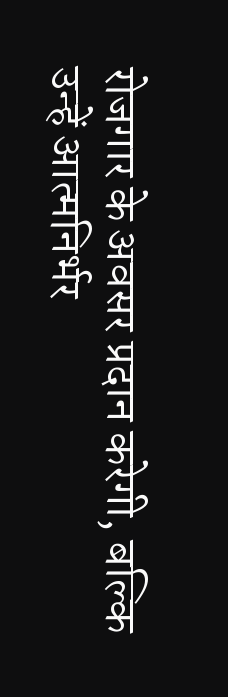रोजगार के अवसर प्रदान करेगी, बल्कि उन्हें आत्मनिर्भर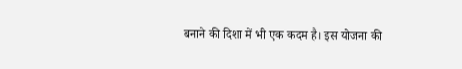बनाने की दिशा में भी एक कदम है। इस योजना की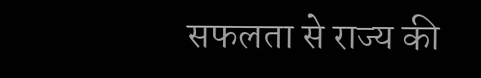सफलता से राज्य की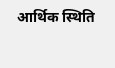आर्थिक स्थिति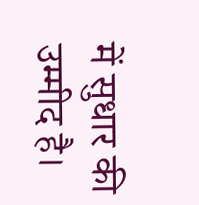में सुधार की उम्मीद है।